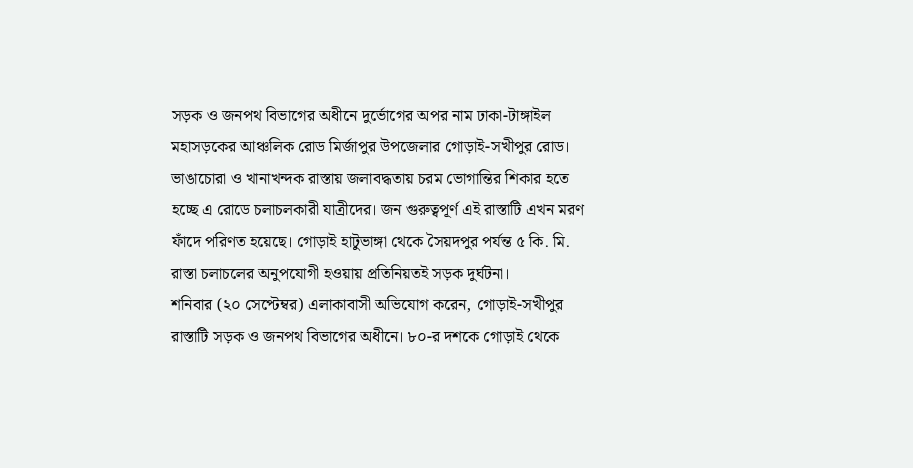সড়ক ও জনপথ বিভাগের অধীনে দুর্ভোগের অপর নাম ঢাকা-টাঙ্গাইল মহাসড়কের আঞ্চলিক রোড মির্জাপুর উপজেলার গোড়াই-সখীপুর রোড। ভাঙাচোরা ও খানাখন্দক রাস্তায় জলাবদ্ধতায় চরম ভোগান্তির শিকার হতে হচ্ছে এ রোডে চলাচলকারী যাত্রীদের। জন গুরুত্বপূর্ণ এই রাস্তাটি এখন মরণ ফাঁদে পরিণত হয়েছে। গোড়াই হাটুভাঙ্গা থেকে সৈয়দপুর পর্যন্ত ৫ কি. মি. রাস্তা চলাচলের অনুপযোগী হওয়ায় প্রতিনিয়তই সড়ক দুর্ঘটনা।
শনিবার (২০ সেপ্টেম্বর) এলাকাবাসী অভিযোগ করেন, গোড়াই-সখীপুর রাস্তাটি সড়ক ও জনপথ বিভাগের অধীনে। ৮০-র দশকে গোড়াই থেকে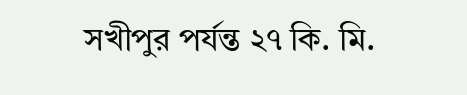সখীপুর পর্যন্ত ২৭ কি. মি.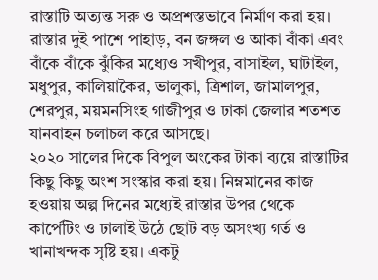রাস্তাটি অত্যন্ত সরু ও অপ্রশস্তভাবে নির্মাণ করা হয়। রাস্তার দুই পাশে পাহাড়, বন জঙ্গল ও আকা বাঁকা এবং বাঁকে বাঁকে ঝুঁকির মধ্যেও সখীপুর, বাসাইল, ঘাটাইল, মধুপুর, কালিয়াকৈর, ভালুকা, ত্রিশাল, জামালপুর, শেরপুর, ময়মনসিংহ গাজীপুর ও ঢাকা জেলার শতশত যানবাহন চলাচল করে আসছে।
২০২০ সালের দিকে বিপুল অংকের টাকা ব্যয়ে রাস্তাটির কিছু কিছু অংশ সংস্কার করা হয়। নিম্নমানের কাজ হওয়ায় অল্প দিনের মধ্যেই রাস্তার উপর থেকে কার্পেটিং ও ঢালাই উঠে ছোট বড় অসংখ্য গর্ত ও খানাখন্দক সৃষ্টি হয়। একটু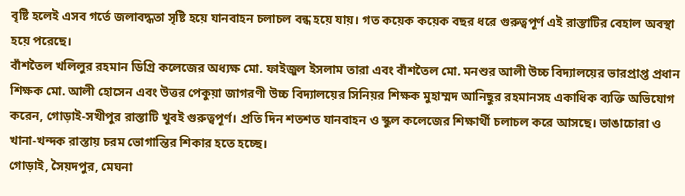বৃষ্টি হলেই এসব গর্তে জলাবদ্ধতা সৃষ্টি হয়ে যানবাহন চলাচল বন্ধ হয়ে যায়। গত কয়েক কয়েক বছর ধরে গুরুত্বপূর্ণ এই রাস্তাটির বেহাল অবস্থা হয়ে পরেছে।
বাঁশতৈল খলিলুর রহমান ডিগ্রি কলেজের অধ্যক্ষ মো. ফাইজুল ইসলাম তারা এবং বাঁশতৈল মো. মনশুর আলী উচ্চ বিদ্যালয়ের ভারপ্রাপ্ত প্রধান শিক্ষক মো. আলী হোসেন এবং উত্তর পেকুয়া জাগরণী উচ্চ বিদ্যালয়ের সিনিয়র শিক্ষক মুহাম্মদ আনিছুর রহমানসহ একাধিক ব্যক্তি অভিযোগ করেন, গোড়াই-সখীপুর রাস্তাটি খুবই গুরুত্বপূর্ণ। প্রতি দিন শতশত যানবাহন ও স্কুল কলেজের শিক্ষার্থী চলাচল করে আসছে। ভাঙাচোরা ও খানা-খন্দক রাস্তায় চরম ভোগান্তির শিকার হতে হচ্ছে।
গোড়াই, সৈয়দপুর, মেঘনা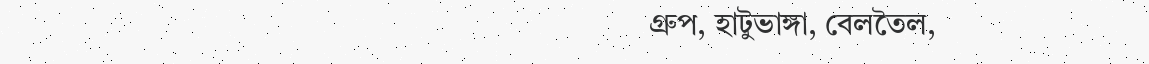গ্রুপ, হাটুভাঙ্গা, বেলতৈল,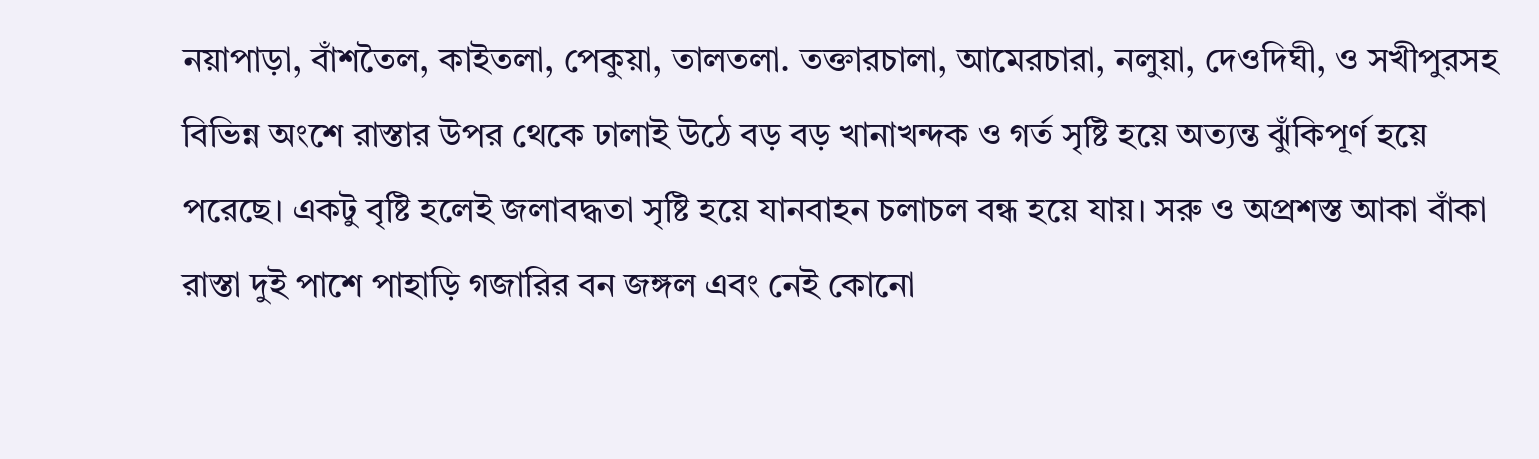নয়াপাড়া, বাঁশতৈল, কাইতলা, পেকুয়া, তালতলা. তক্তারচালা, আমেরচারা, নলুয়া, দেওদিঘী, ও সখীপুরসহ বিভিন্ন অংশে রাস্তার উপর থেকে ঢালাই উঠে বড় বড় খানাখন্দক ও গর্ত সৃষ্টি হয়ে অত্যন্ত ঝুঁকিপূর্ণ হয়ে পরেছে। একটু বৃষ্টি হলেই জলাবদ্ধতা সৃষ্টি হয়ে যানবাহন চলাচল বন্ধ হয়ে যায়। সরু ও অপ্রশস্ত আকা বাঁকা রাস্তা দুই পাশে পাহাড়ি গজারির বন জঙ্গল এবং নেই কোনো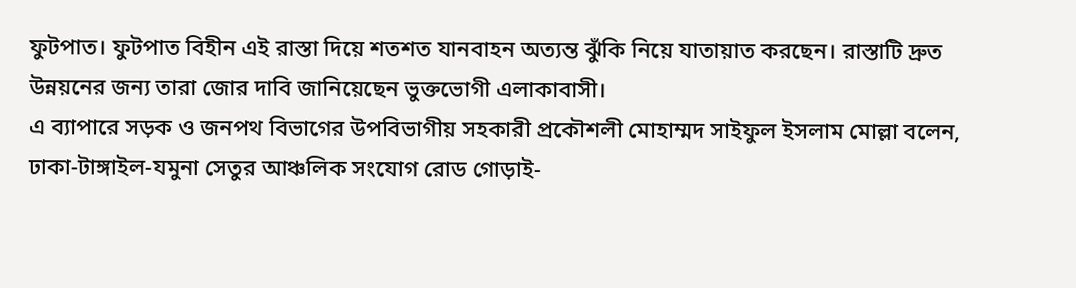ফুটপাত। ফুটপাত বিহীন এই রাস্তা দিয়ে শতশত যানবাহন অত্যন্ত ঝুঁকি নিয়ে যাতায়াত করছেন। রাস্তাটি দ্রুত উন্নয়নের জন্য তারা জোর দাবি জানিয়েছেন ভুক্তভোগী এলাকাবাসী।
এ ব্যাপারে সড়ক ও জনপথ বিভাগের উপবিভাগীয় সহকারী প্রকৌশলী মোহাম্মদ সাইফুল ইসলাম মোল্লা বলেন, ঢাকা-টাঙ্গাইল-যমুনা সেতুর আঞ্চলিক সংযোগ রোড গোড়াই-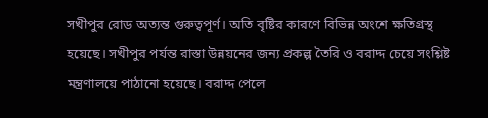সখীপুর রোড অত্যন্ত গুরুত্বপূর্ণ। অতি বৃষ্টির কারণে বিভিন্ন অংশে ক্ষতিগ্রস্থ হয়েছে। সখীপুর পর্যন্ত রাস্তা উন্নয়নের জন্য প্রকল্প তৈরি ও বরাদ্দ চেয়ে সংশ্লিষ্ট মন্ত্রণালয়ে পাঠানো হয়েছে। বরাদ্দ পেলে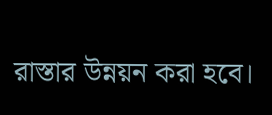রাস্তার উন্নয়ন করা হবে।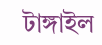টাঙ্গাইল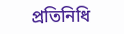প্রতিনিধি